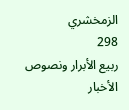الزمخشري
298
ربيع الأبرار ونصوص الأخبار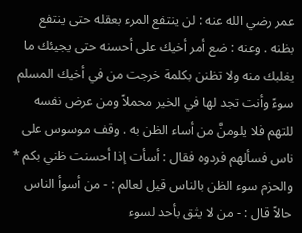عمر رضي الله عنه : لن ينتفع المرء بعقله حتى ينتفع بظنه . وعنه : ضع أمر أخيك على أحسنه حتى يجيئك ما يغلبك منه ولا تظنن بكلمة خرجت من في أخيك المسلم سوءً وأنت تجد لها في الخير محملاً ومن عرض نفسه للتهم فلا يلومنَّ من أساء الظن به . وقف موسوس على ناس فسألهم فردوه فقال : أسأت إذا أحسنت ظني بكم * والحزم سوء الظن بالناس قيل لعالم : - من أسوأ الناس حالاً قال : - من لا يثق بأحد لسوء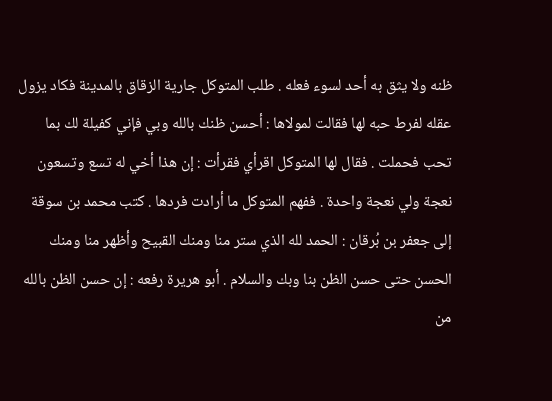ظنه ولا يثق به أحد لسوء فعله . طلب المتوكل جارية الزقاق بالمدينة فكاد يزول عقله لفرط حبه لها فقالت لمولاها : أحسن ظنك بالله وبي فإني كفيلة لك بما تحب فحملت . فقال لها المتوكل اقرأي فقرأت : إن هذا أخي له تسع وتسعون نعجة ولي نعجة واحدة . ففهم المتوكل ما أرادت فردها . كتب محمد بن سوقة إلى جعفر بن بُرقان : الحمد لله الذي ستر منا ومنك القبيح وأظهر منا ومنك الحسن حتى حسن الظن بنا وبك والسلام . أبو هريرة رفعه : إن حسن الظن بالله من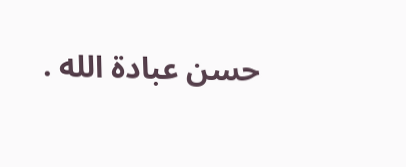حسن عبادة الله .